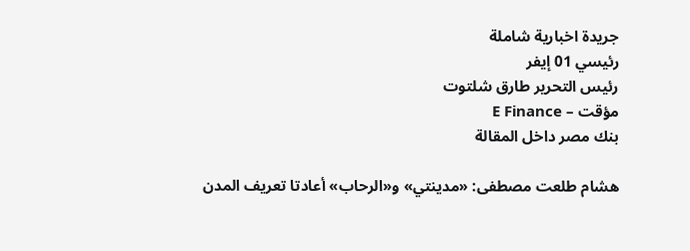جريدة اخبارية شاملة
رئيسي 01 إيفر
رئيس التحرير طارق شلتوت
مؤقت – E Finance
بنك مصر داخل المقالة

هشام طلعت مصطفى: «مدينتي» و«الرحاب» أعادتا تعريف المدن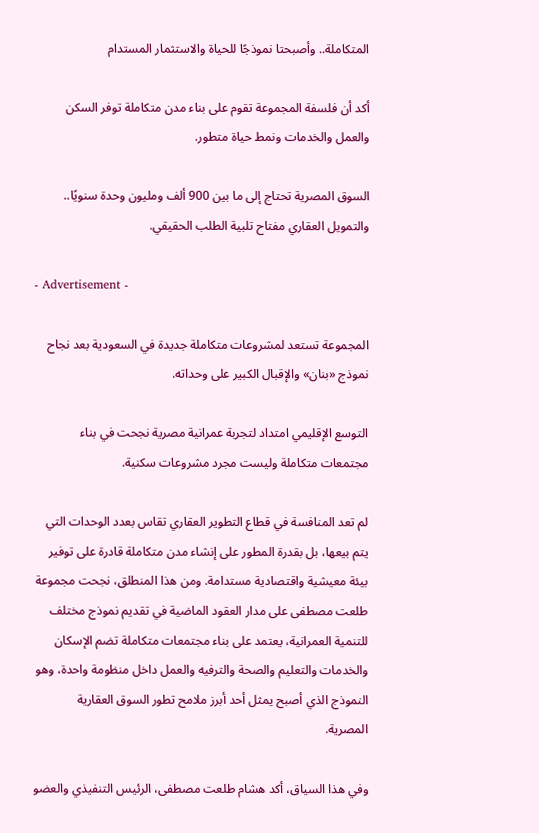المتكاملة.. وأصبحتا نموذجًا للحياة والاستثمار المستدام

أكد أن فلسفة المجموعة تقوم على بناء مدن متكاملة توفر السكن والعمل والخدمات ونمط حياة متطور.

السوق المصرية تحتاج إلى ما بين 900 ألف ومليون وحدة سنويًا.. والتمويل العقاري مفتاح تلبية الطلب الحقيقي.

- Advertisement -

المجموعة تستعد لمشروعات متكاملة جديدة في السعودية بعد نجاح نموذج «بنان» والإقبال الكبير على وحداته.

التوسع الإقليمي امتداد لتجربة عمرانية مصرية نجحت في بناء مجتمعات متكاملة وليست مجرد مشروعات سكنية.

لم تعد المنافسة في قطاع التطوير العقاري تقاس بعدد الوحدات التي يتم بيعها، بل بقدرة المطور على إنشاء مدن متكاملة قادرة على توفير بيئة معيشية واقتصادية مستدامة. ومن هذا المنطلق، نجحت مجموعة طلعت مصطفى على مدار العقود الماضية في تقديم نموذج مختلف للتنمية العمرانية، يعتمد على بناء مجتمعات متكاملة تضم الإسكان والخدمات والتعليم والصحة والترفيه والعمل داخل منظومة واحدة، وهو النموذج الذي أصبح يمثل أحد أبرز ملامح تطور السوق العقارية المصرية.

وفي هذا السياق، أكد هشام طلعت مصطفى، الرئيس التنفيذي والعضو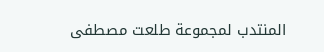المنتدب لمجموعة طلعت مصطفى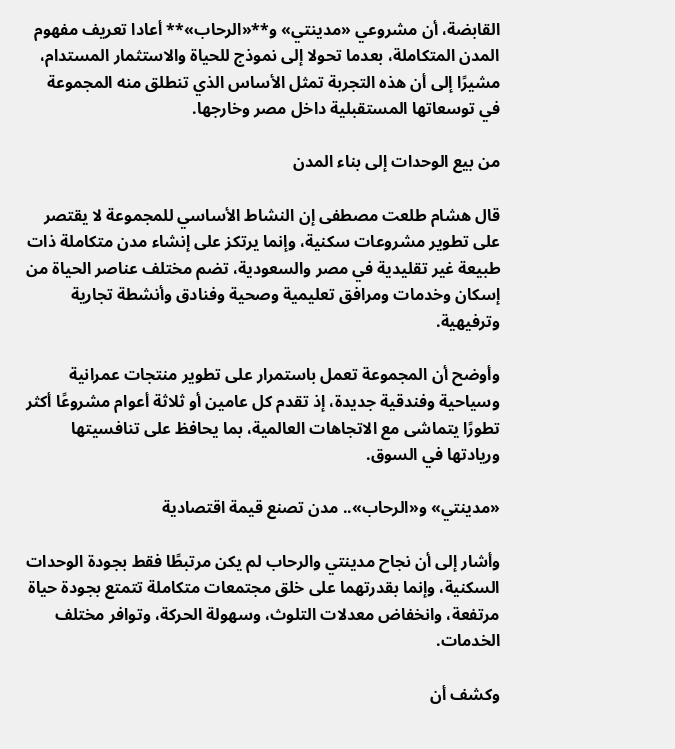القابضة، أن مشروعي «مدينتي» و**«الرحاب»** أعادا تعريف مفهوم المدن المتكاملة، بعدما تحولا إلى نموذج للحياة والاستثمار المستدام، مشيرًا إلى أن هذه التجربة تمثل الأساس الذي تنطلق منه المجموعة في توسعاتها المستقبلية داخل مصر وخارجها.

من بيع الوحدات إلى بناء المدن

قال هشام طلعت مصطفى إن النشاط الأساسي للمجموعة لا يقتصر على تطوير مشروعات سكنية، وإنما يرتكز على إنشاء مدن متكاملة ذات طبيعة غير تقليدية في مصر والسعودية، تضم مختلف عناصر الحياة من إسكان وخدمات ومرافق تعليمية وصحية وفنادق وأنشطة تجارية وترفيهية.

وأوضح أن المجموعة تعمل باستمرار على تطوير منتجات عمرانية وسياحية وفندقية جديدة، إذ تقدم كل عامين أو ثلاثة أعوام مشروعًا أكثر تطورًا يتماشى مع الاتجاهات العالمية، بما يحافظ على تنافسيتها وريادتها في السوق.

«مدينتي» و«الرحاب».. مدن تصنع قيمة اقتصادية

وأشار إلى أن نجاح مدينتي والرحاب لم يكن مرتبطًا فقط بجودة الوحدات السكنية، وإنما بقدرتهما على خلق مجتمعات متكاملة تتمتع بجودة حياة مرتفعة، وانخفاض معدلات التلوث، وسهولة الحركة، وتوافر مختلف الخدمات.

وكشف أن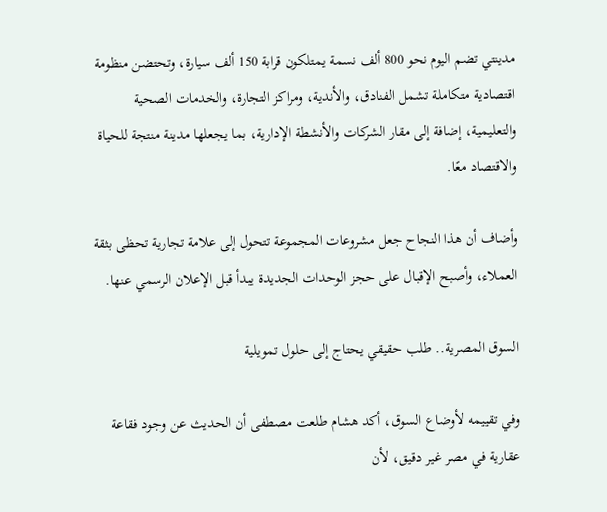مدينتي تضم اليوم نحو 800 ألف نسمة يمتلكون قرابة 150 ألف سيارة، وتحتضن منظومة اقتصادية متكاملة تشمل الفنادق، والأندية، ومراكز التجارة، والخدمات الصحية والتعليمية، إضافة إلى مقار الشركات والأنشطة الإدارية، بما يجعلها مدينة منتجة للحياة والاقتصاد معًا.

وأضاف أن هذا النجاح جعل مشروعات المجموعة تتحول إلى علامة تجارية تحظى بثقة العملاء، وأصبح الإقبال على حجز الوحدات الجديدة يبدأ قبل الإعلان الرسمي عنها.

السوق المصرية.. طلب حقيقي يحتاج إلى حلول تمويلية

وفي تقييمه لأوضاع السوق، أكد هشام طلعت مصطفى أن الحديث عن وجود فقاعة عقارية في مصر غير دقيق، لأن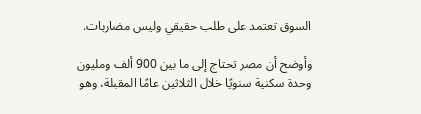السوق تعتمد على طلب حقيقي وليس مضاربات.

وأوضح أن مصر تحتاج إلى ما بين 900 ألف ومليون وحدة سكنية سنويًا خلال الثلاثين عامًا المقبلة، وهو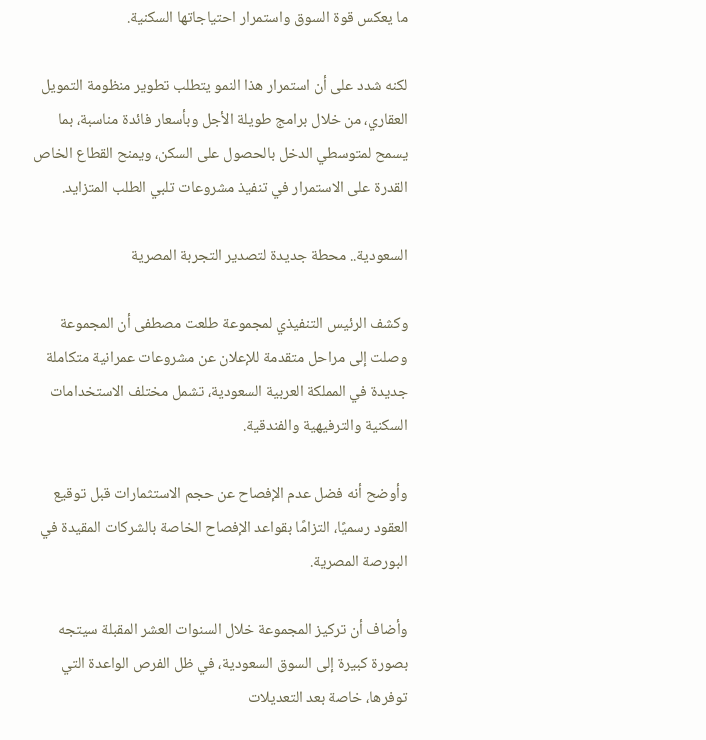ما يعكس قوة السوق واستمرار احتياجاتها السكنية.

لكنه شدد على أن استمرار هذا النمو يتطلب تطوير منظومة التمويل العقاري، من خلال برامج طويلة الأجل وبأسعار فائدة مناسبة، بما يسمح لمتوسطي الدخل بالحصول على السكن، ويمنح القطاع الخاص القدرة على الاستمرار في تنفيذ مشروعات تلبي الطلب المتزايد.

السعودية.. محطة جديدة لتصدير التجربة المصرية

وكشف الرئيس التنفيذي لمجموعة طلعت مصطفى أن المجموعة وصلت إلى مراحل متقدمة للإعلان عن مشروعات عمرانية متكاملة جديدة في المملكة العربية السعودية، تشمل مختلف الاستخدامات السكنية والترفيهية والفندقية.

وأوضح أنه فضل عدم الإفصاح عن حجم الاستثمارات قبل توقيع العقود رسميًا، التزامًا بقواعد الإفصاح الخاصة بالشركات المقيدة في البورصة المصرية.

وأضاف أن تركيز المجموعة خلال السنوات العشر المقبلة سيتجه بصورة كبيرة إلى السوق السعودية، في ظل الفرص الواعدة التي توفرها، خاصة بعد التعديلات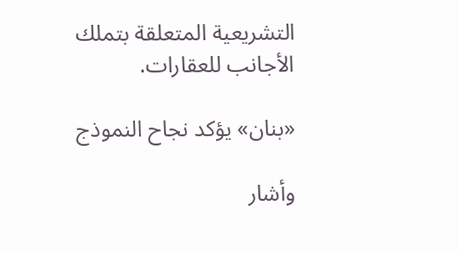التشريعية المتعلقة بتملك الأجانب للعقارات.

«بنان» يؤكد نجاح النموذج

وأشار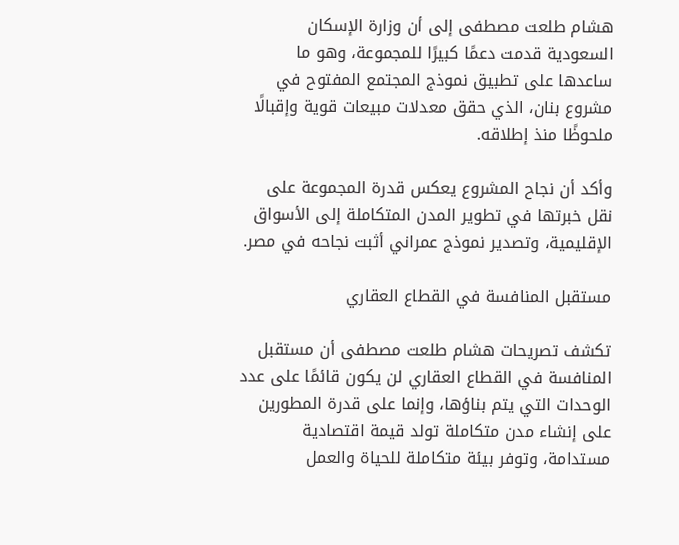هشام طلعت مصطفى إلى أن وزارة الإسكان السعودية قدمت دعمًا كبيرًا للمجموعة، وهو ما ساعدها على تطبيق نموذج المجتمع المفتوح في مشروع بنان، الذي حقق معدلات مبيعات قوية وإقبالًا ملحوظًا منذ إطلاقه.

وأكد أن نجاح المشروع يعكس قدرة المجموعة على نقل خبرتها في تطوير المدن المتكاملة إلى الأسواق الإقليمية، وتصدير نموذج عمراني أثبت نجاحه في مصر.

مستقبل المنافسة في القطاع العقاري

تكشف تصريحات هشام طلعت مصطفى أن مستقبل المنافسة في القطاع العقاري لن يكون قائمًا على عدد الوحدات التي يتم بناؤها، وإنما على قدرة المطورين على إنشاء مدن متكاملة تولد قيمة اقتصادية مستدامة، وتوفر بيئة متكاملة للحياة والعمل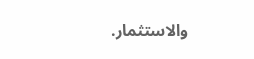والاستثمار.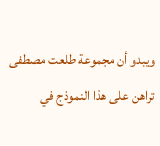ويبدو أن مجموعة طلعت مصطفى تراهن على هذا النموذج في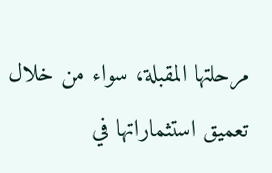مرحلتها المقبلة، سواء من خلال تعميق استثماراتها في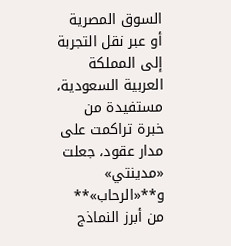السوق المصرية أو عبر نقل التجربة إلى المملكة العربية السعودية، مستفيدة من خبرة تراكمت على مدار عقود، جعلت «مدينتي» و**«الرحاب»** من أبرز النماذج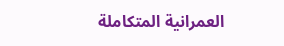العمرانية المتكاملة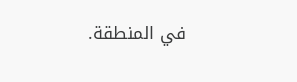في المنطقة.